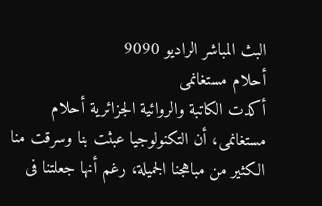البث المباشر الراديو 9090
أحلام مستغانمى
أكدت الكاتبة والروائية الجزائرية أحلام مستغانمى، أن التكنولوجيا عبثت بنا وسرقت منا الكثير من مباهجنا الجميلة، رغم أنها جعلتنا فى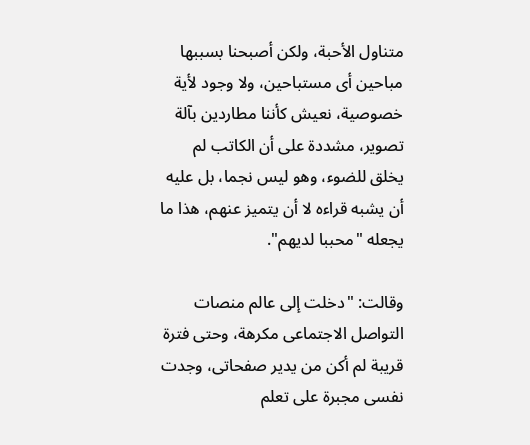متناول الأحبة، ولكن أصبحنا بسببها مباحين أى مستباحين، ولا وجود لأية خصوصية، نعيش كأننا مطاردين بآلة تصوير، مشددة على أن الكاتب لم يخلق للضوء، وهو ليس نجما، بل عليه أن يشبه قراءه لا أن يتميز عنهم، هذا ما يجعله "محببا لديهم".

وقالت: "دخلت إلى عالم منصات التواصل الاجتماعى مكرهة، وحتى فترة قريبة لم أكن من يدير صفحاتى، وجدت نفسى مجبرة على تعلم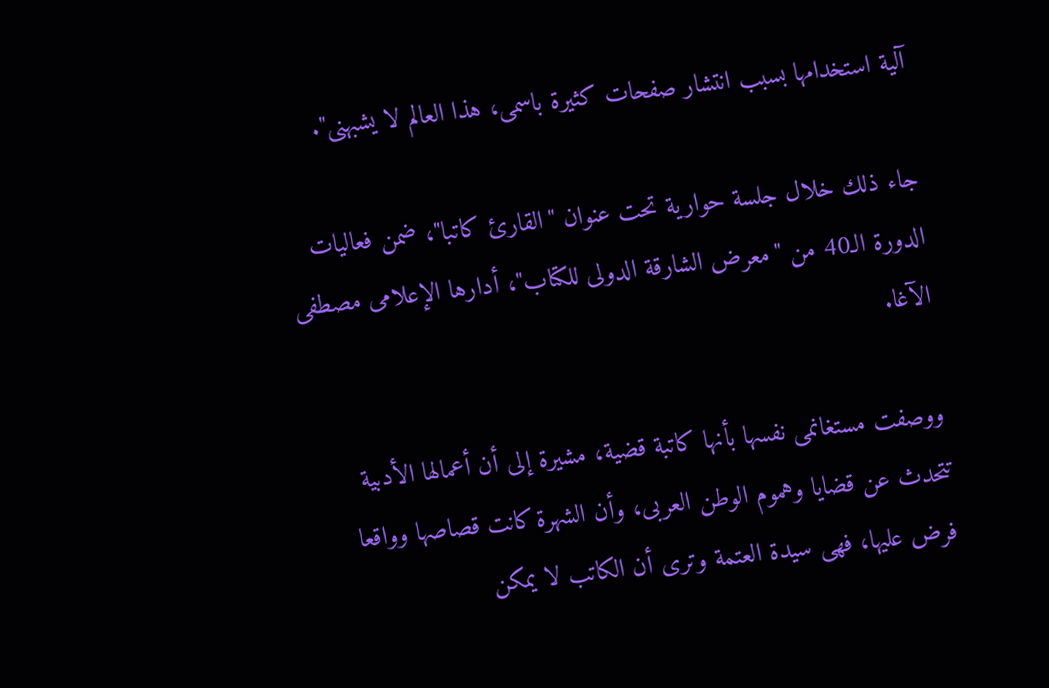آلية استخدامها بسبب انتشار صفحات كثيرة باسمى، هذا العالم لا يشبهنى".

جاء ذلك خلال جلسة حوارية تحت عنوان "القارئ كاتبا"، ضمن فعاليات الدورة الـ40 من "معرض الشارقة الدولى للكتاب"، أدارها الإعلامى مصطفى الآغا.

ووصفت مستغانمى نفسها بأنها كاتبة قضية، مشيرة إلى أن أعمالها الأدبية تتحدث عن قضايا وهموم الوطن العربى، وأن الشهرة كانت قصاصها وواقعا فرض عليها، فهى سيدة العتمة وترى أن الكاتب لا يمكن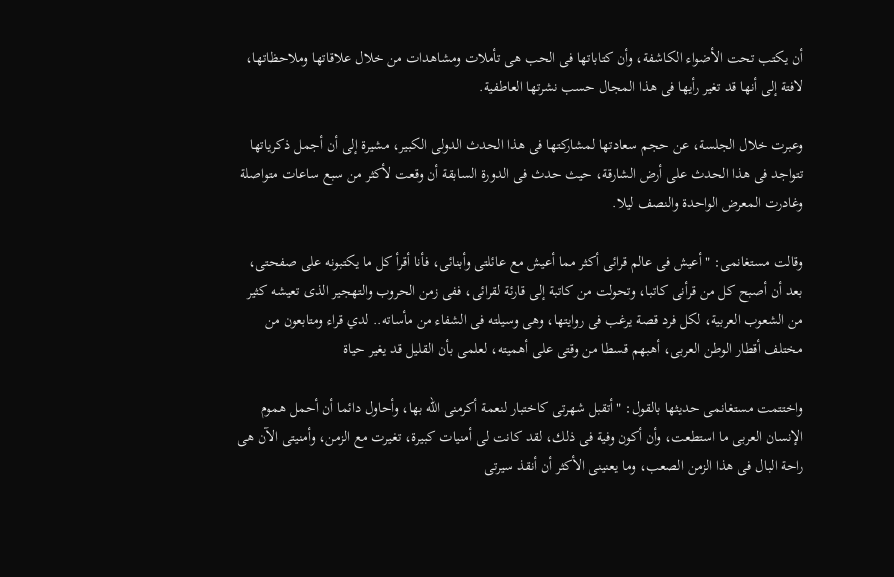أن يكتب تحت الأضواء الكاشفة، وأن كتاباتها فى الحب هى تأملات ومشاهدات من خلال علاقاتها وملاحظاتها، لافتة إلى أنها قد تغير رأيها فى هذا المجال حسب نشرتها العاطفية.

وعبرت خلال الجلسة، عن حجم سعادتها لمشاركتها فى هذا الحدث الدولى الكبير، مشيرة إلى أن أجمل ذكرياتها تتواجد فى هذا الحدث على أرض الشارقة، حيث حدث فى الدورة السابقة أن وقعت لأكثر من سبع ساعات متواصلة وغادرت المعرض الواحدة والنصف ليلا.

وقالت مستغانمى: "أعيش فى عالم قرائى أكثر مما أعيش مع عائلتى وأبنائى، فأنا أقرأ كل ما يكتبونه على صفحتى، بعد أن أصبح كل من قرأنى كاتبا، وتحولت من كاتبة إلى قارئة لقرائى، ففى زمن الحروب والتهجير الذى تعيشه كثير من الشعوب العربية، لكل فرد قصة يرغب فى روايتها، وهى وسيلته فى الشفاء من مأساته.. لدي قراء ومتابعون من مختلف أقطار الوطن العربى، أهبهم قسطا من وقتى على أهميته، لعلمى بأن القليل قد يغير حياة

واختتمت مستغانمى حديثها بالقول: "أتقبل شهرتى كاختبار لنعمة أكرمنى الله بها، وأحاول دائما أن أحمل هموم الإنسان العربى ما استطعت، وأن أكون وفية فى ذلك، لقد كانت لى أمنيات كبيرة، تغيرت مع الزمن، وأمنيتى الآن هى راحة البال فى هذا الزمن الصعب، وما يعنينى الأكثر أن أنقذ سيرتى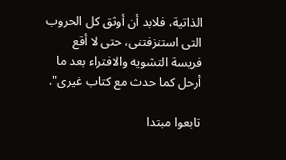الذاتية، فلابد أن أوثق كل الحروب التى استنزفتنى، حتى لا أقع فريسة التشويه والافتراء بعد ما أرحل كما حدث مع كتاب غيرى".

تابعوا مبتدا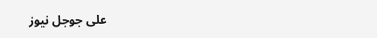على جوجل نيوز